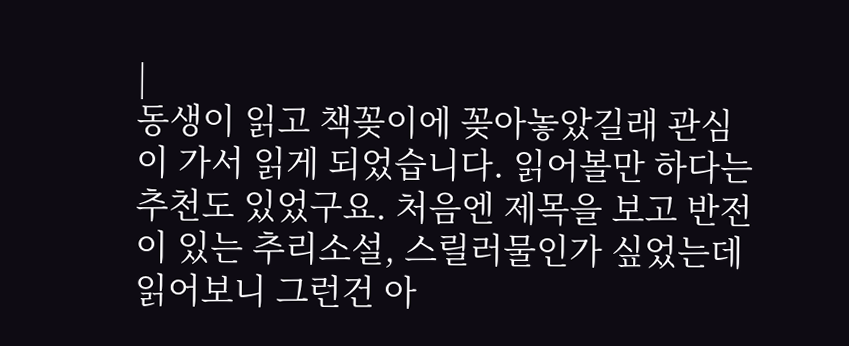|
동생이 읽고 책꽂이에 꽂아놓았길래 관심이 가서 읽게 되었습니다. 읽어볼만 하다는 추천도 있었구요. 처음엔 제목을 보고 반전이 있는 추리소설, 스릴러물인가 싶었는데 읽어보니 그런건 아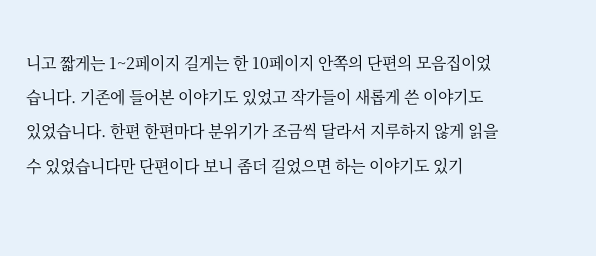니고 짧게는 1~2페이지 길게는 한 10페이지 안쪽의 단편의 모음집이었습니다. 기존에 들어본 이야기도 있었고 작가들이 새롭게 쓴 이야기도 있었습니다. 한편 한편마다 분위기가 조금씩 달라서 지루하지 않게 읽을 수 있었습니다만 단편이다 보니 좀더 길었으면 하는 이야기도 있기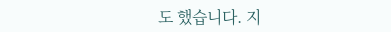도 했습니다. 지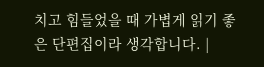치고 힘들었을 때 가볍게 읽기 좋은 단편집이라 생각합니다. |